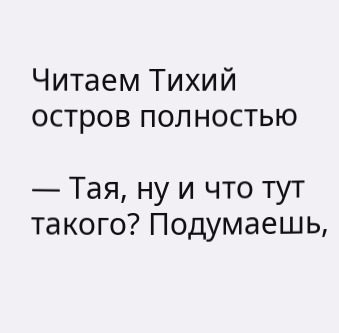Читаем Тихий остров полностью

— Тая, ну и что тут такого? Подумаешь,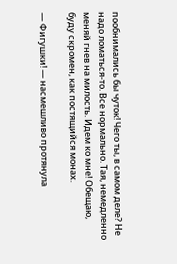пообнимались бы чуток! Чего ты, в самом деле? Не надо ломаться-то. Все нормально. Тая, немедленно меняй гнев на милость. Идем ко мне! Обещаю, буду скромен, как постящийся монах.

— Фигушки! — насмешливо протянула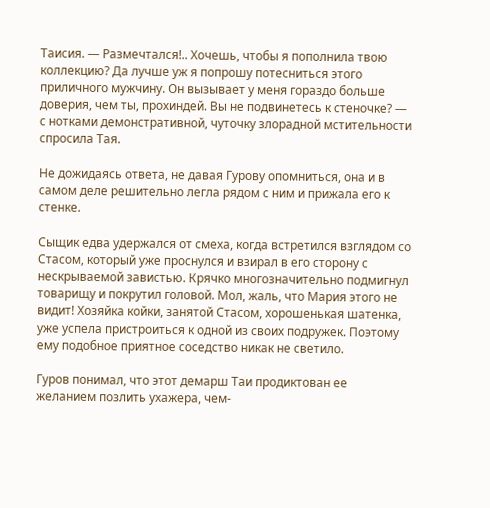Таисия. — Размечтался!.. Хочешь, чтобы я пополнила твою коллекцию? Да лучше уж я попрошу потесниться этого приличного мужчину. Он вызывает у меня гораздо больше доверия, чем ты, прохиндей. Вы не подвинетесь к стеночке? — с нотками демонстративной, чуточку злорадной мстительности спросила Тая.

Не дожидаясь ответа, не давая Гурову опомниться, она и в самом деле решительно легла рядом с ним и прижала его к стенке.

Сыщик едва удержался от смеха, когда встретился взглядом со Стасом, который уже проснулся и взирал в его сторону с нескрываемой завистью. Крячко многозначительно подмигнул товарищу и покрутил головой. Мол, жаль, что Мария этого не видит! Хозяйка койки, занятой Стасом, хорошенькая шатенка, уже успела пристроиться к одной из своих подружек. Поэтому ему подобное приятное соседство никак не светило.

Гуров понимал, что этот демарш Таи продиктован ее желанием позлить ухажера, чем-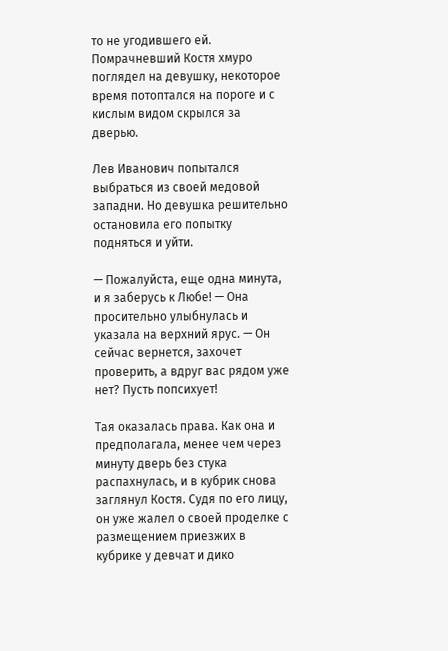то не угодившего ей. Помрачневший Костя хмуро поглядел на девушку, некоторое время потоптался на пороге и с кислым видом скрылся за дверью.

Лев Иванович попытался выбраться из своей медовой западни. Но девушка решительно остановила его попытку подняться и уйти.

— Пожалуйста, еще одна минута, и я заберусь к Любе! — Она просительно улыбнулась и указала на верхний ярус. — Он сейчас вернется, захочет проверить, а вдруг вас рядом уже нет? Пусть попсихует!

Тая оказалась права. Как она и предполагала, менее чем через минуту дверь без стука распахнулась, и в кубрик снова заглянул Костя. Судя по его лицу, он уже жалел о своей проделке с размещением приезжих в кубрике у девчат и дико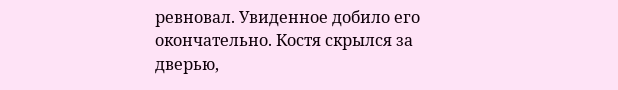ревновал. Увиденное добило его окончательно. Костя скрылся за дверью,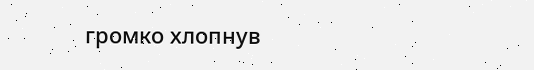громко хлопнув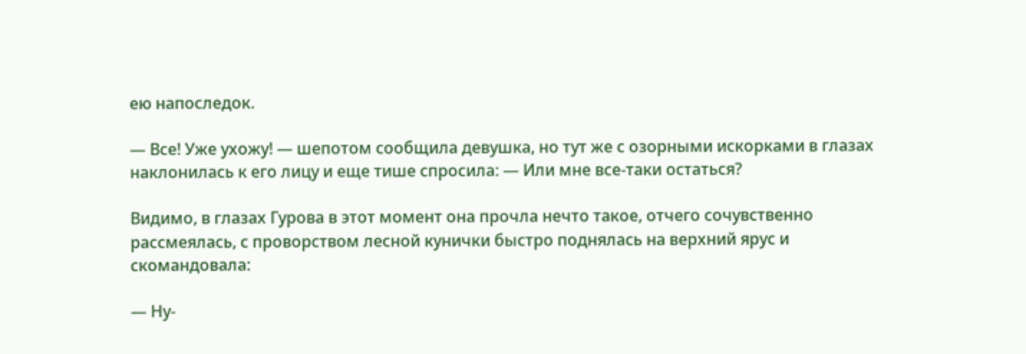ею напоследок.

— Все! Уже ухожу! — шепотом сообщила девушка, но тут же с озорными искорками в глазах наклонилась к его лицу и еще тише спросила: — Или мне все-таки остаться?

Видимо, в глазах Гурова в этот момент она прочла нечто такое, отчего сочувственно рассмеялась, с проворством лесной кунички быстро поднялась на верхний ярус и скомандовала:

— Ну-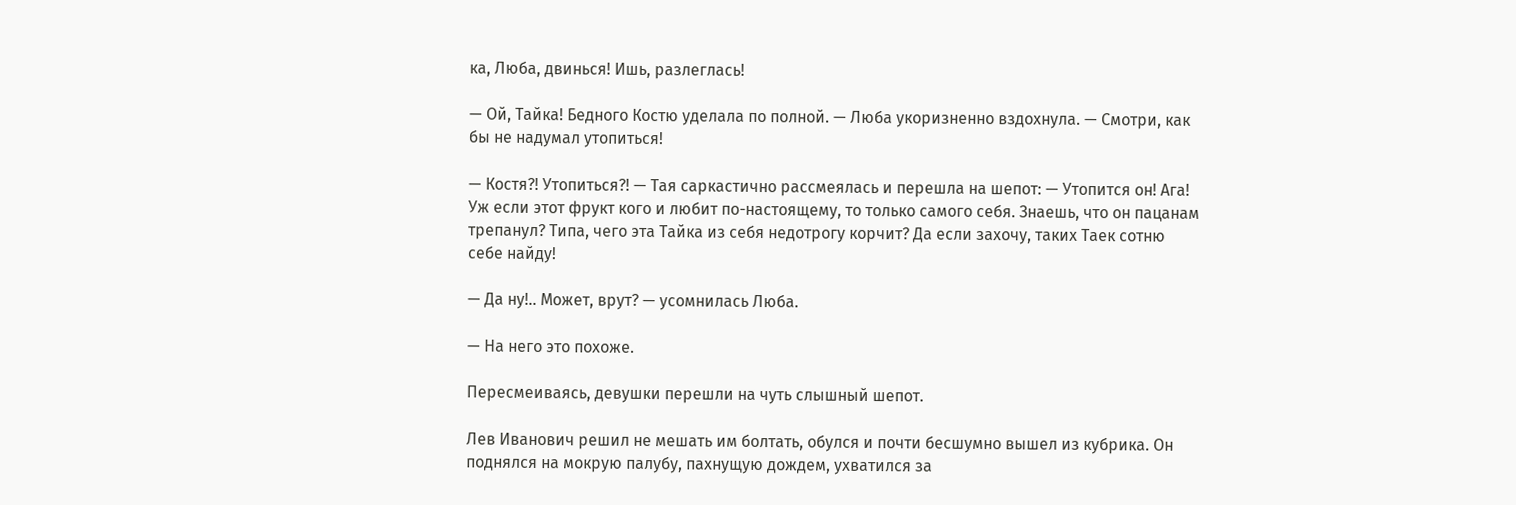ка, Люба, двинься! Ишь, разлеглась!

— Ой, Тайка! Бедного Костю уделала по полной. — Люба укоризненно вздохнула. — Смотри, как бы не надумал утопиться!

— Костя?! Утопиться?! — Тая саркастично рассмеялась и перешла на шепот: — Утопится он! Ага! Уж если этот фрукт кого и любит по-настоящему, то только самого себя. Знаешь, что он пацанам трепанул? Типа, чего эта Тайка из себя недотрогу корчит? Да если захочу, таких Таек сотню себе найду!

— Да ну!.. Может, врут? — усомнилась Люба.

— На него это похоже.

Пересмеиваясь, девушки перешли на чуть слышный шепот.

Лев Иванович решил не мешать им болтать, обулся и почти бесшумно вышел из кубрика. Он поднялся на мокрую палубу, пахнущую дождем, ухватился за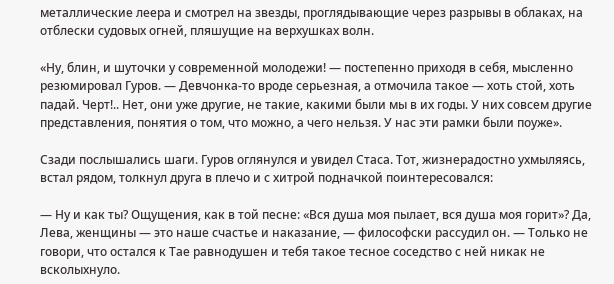металлические леера и смотрел на звезды, проглядывающие через разрывы в облаках, на отблески судовых огней, пляшущие на верхушках волн.

«Ну, блин, и шуточки у современной молодежи! — постепенно приходя в себя, мысленно резюмировал Гуров. — Девчонка-то вроде серьезная, а отмочила такое — хоть стой, хоть падай. Черт!.. Нет, они уже другие, не такие, какими были мы в их годы. У них совсем другие представления, понятия о том, что можно, а чего нельзя. У нас эти рамки были поуже».

Сзади послышались шаги. Гуров оглянулся и увидел Стаса. Тот, жизнерадостно ухмыляясь, встал рядом, толкнул друга в плечо и с хитрой подначкой поинтересовался:

— Ну и как ты? Ощущения, как в той песне: «Вся душа моя пылает, вся душа моя горит»? Да, Лева, женщины — это наше счастье и наказание, — философски рассудил он. — Только не говори, что остался к Тае равнодушен и тебя такое тесное соседство с ней никак не всколыхнуло.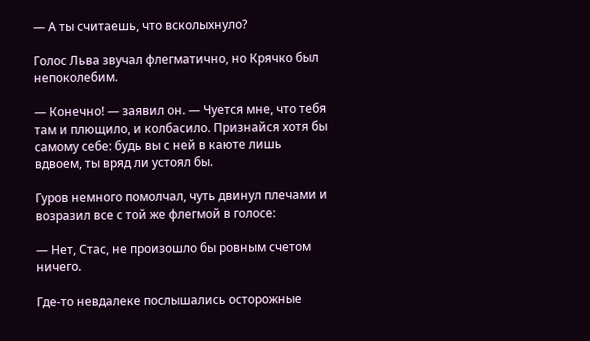— А ты считаешь, что всколыхнуло?

Голос Льва звучал флегматично, но Крячко был непоколебим.

— Конечно! — заявил он. — Чуется мне, что тебя там и плющило, и колбасило. Признайся хотя бы самому себе: будь вы с ней в каюте лишь вдвоем, ты вряд ли устоял бы.

Гуров немного помолчал, чуть двинул плечами и возразил все с той же флегмой в голосе:

— Нет, Стас, не произошло бы ровным счетом ничего.

Где-то невдалеке послышались осторожные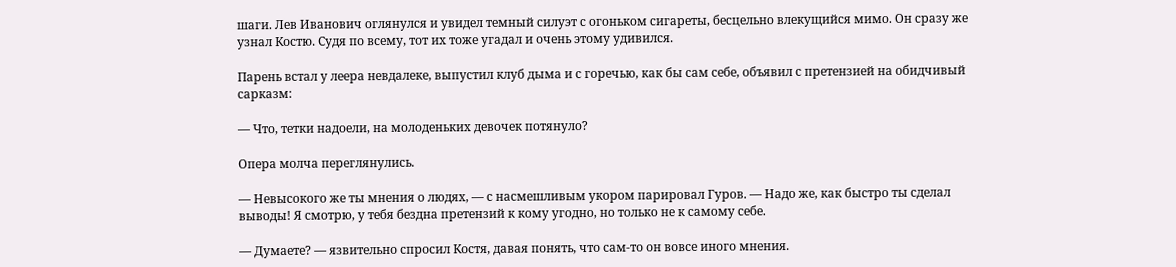шаги. Лев Иванович оглянулся и увидел темный силуэт с огоньком сигареты, бесцельно влекущийся мимо. Он сразу же узнал Костю. Судя по всему, тот их тоже угадал и очень этому удивился.

Парень встал у леера невдалеке, выпустил клуб дыма и с горечью, как бы сам себе, объявил с претензией на обидчивый сарказм:

— Что, тетки надоели, на молоденьких девочек потянуло?

Опера молча переглянулись.

— Невысокого же ты мнения о людях, — с насмешливым укором парировал Гуров. — Надо же, как быстро ты сделал выводы! Я смотрю, у тебя бездна претензий к кому угодно, но только не к самому себе.

— Думаете? — язвительно спросил Костя, давая понять, что сам-то он вовсе иного мнения.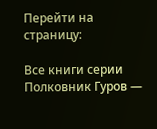Перейти на страницу:

Все книги серии Полковник Гуров —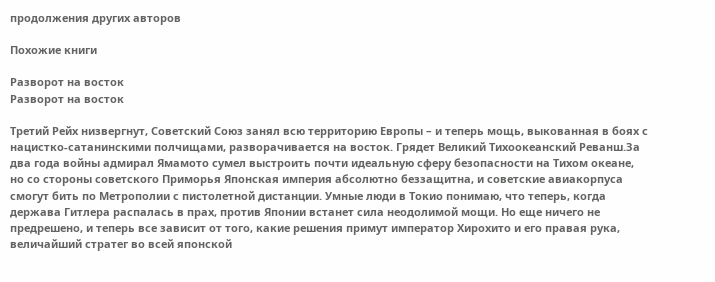продолжения других авторов

Похожие книги

Разворот на восток
Разворот на восток

Третий Рейх низвергнут, Советский Союз занял всю территорию Европы – и теперь мощь, выкованная в боях с нацистко-сатанинскими полчищами, разворачивается на восток. Грядет Великий Тихоокеанский Реванш.За два года войны адмирал Ямамото сумел выстроить почти идеальную сферу безопасности на Тихом океане, но со стороны советского Приморья Японская империя абсолютно беззащитна, и советские авиакорпуса смогут бить по Метрополии с пистолетной дистанции. Умные люди в Токио понимаю, что теперь, когда держава Гитлера распалась в прах, против Японии встанет сила неодолимой мощи. Но еще ничего не предрешено, и теперь все зависит от того, какие решения примут император Хирохито и его правая рука, величайший стратег во всей японской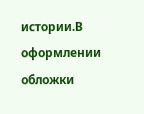истории.В оформлении обложки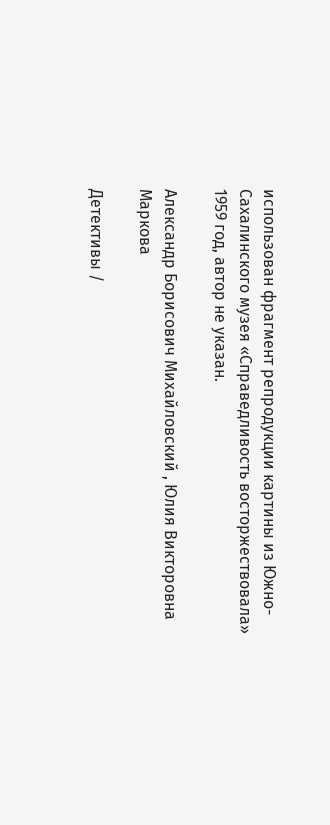использован фрагмент репродукции картины из Южно-Сахалинского музея «Справедливость восторжествовала» 1959 год, автор не указан.

Александр Борисович Михайловский , Юлия Викторовна Маркова

Детективы /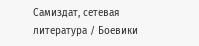Самиздат, сетевая литература / Боевики